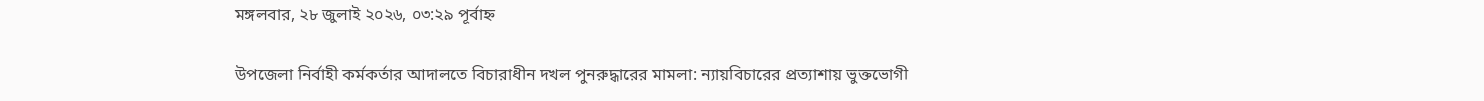মঙ্গলবার, ২৮ জুলাই ২০২৬, ০৩:২৯ পূর্বাহ্ন

উপজেলা নির্বাহী কর্মকর্তার আদালতে বিচারাধীন দখল পুনরুদ্ধারের মামলা: ন্যায়বিচারের প্রত্যাশায় ভুক্তভোগী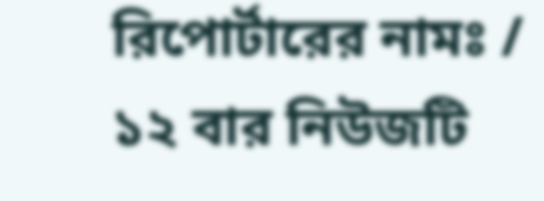রিপোর্টারের নামঃ / ১২ বার নিউজটি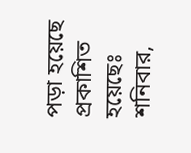পড়া হয়েছে
প্রকাশিত হয়েছেঃ শনিবার,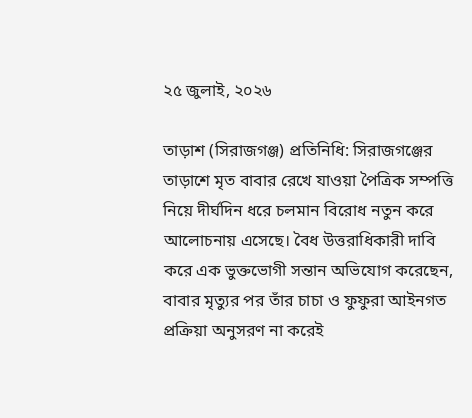২৫ জুলাই, ২০২৬

তাড়াশ (সিরাজগঞ্জ) প্রতিনিধি: সিরাজগঞ্জের তাড়াশে মৃত বাবার রেখে যাওয়া পৈত্রিক সম্পত্তি নিয়ে দীর্ঘদিন ধরে চলমান বিরোধ নতুন করে আলোচনায় এসেছে। বৈধ উত্তরাধিকারী দাবি করে এক ভুক্তভোগী সন্তান অভিযোগ করেছেন, বাবার মৃত্যুর পর তাঁর চাচা ও ফুফুরা আইনগত প্রক্রিয়া অনুসরণ না করেই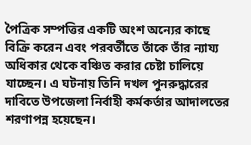পৈত্রিক সম্পত্তির একটি অংশ অন্যের কাছে বিক্রি করেন এবং পরবর্তীতে তাঁকে তাঁর ন্যায্য অধিকার থেকে বঞ্চিত করার চেষ্টা চালিয়ে যাচ্ছেন। এ ঘটনায় তিনি দখল পুনরুদ্ধারের দাবিতে উপজেলা নির্বাহী কর্মকর্তার আদালতের শরণাপন্ন হয়েছেন।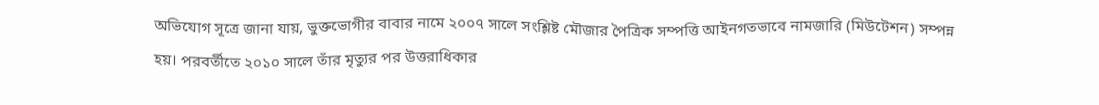অভিযোগ সূত্রে জানা যায়, ভুক্তভোগীর বাবার নামে ২০০৭ সালে সংশ্লিষ্ট মৌজার পৈত্রিক সম্পত্তি আইনগতভাবে নামজারি (মিউটেশন) সম্পন্ন হয়। পরবর্তীতে ২০১০ সালে তাঁর মৃত্যুর পর উত্তরাধিকার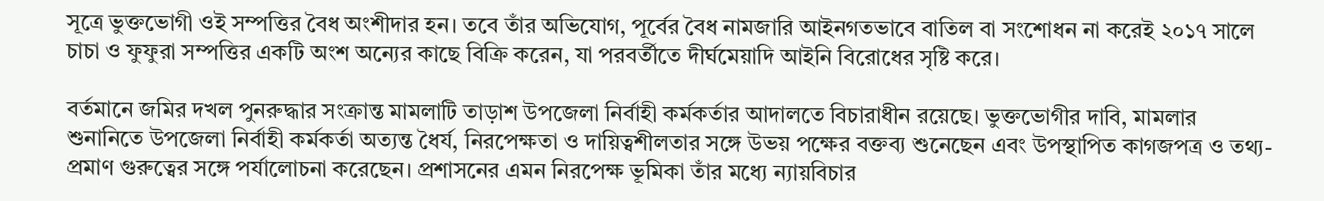সূত্রে ভুক্তভোগী ওই সম্পত্তির বৈধ অংশীদার হন। তবে তাঁর অভিযোগ, পূর্বের বৈধ নামজারি আইনগতভাবে বাতিল বা সংশোধন না করেই ২০১৭ সালে চাচা ও ফুফুরা সম্পত্তির একটি অংশ অন্যের কাছে বিক্রি করেন, যা পরবর্তীতে দীর্ঘমেয়াদি আইনি বিরোধের সৃষ্টি করে।

বর্তমানে জমির দখল পুনরুদ্ধার সংক্রান্ত মামলাটি তাড়াশ উপজেলা নির্বাহী কর্মকর্তার আদালতে বিচারাধীন রয়েছে। ভুক্তভোগীর দাবি, মামলার শুনানিতে উপজেলা নির্বাহী কর্মকর্তা অত্যন্ত ধৈর্য, নিরপেক্ষতা ও দায়িত্বশীলতার সঙ্গে উভয় পক্ষের বক্তব্য শুনেছেন এবং উপস্থাপিত কাগজপত্র ও তথ্য-প্রমাণ গুরুত্বের সঙ্গে পর্যালোচনা করেছেন। প্রশাসনের এমন নিরপেক্ষ ভূমিকা তাঁর মধ্যে ন্যায়বিচার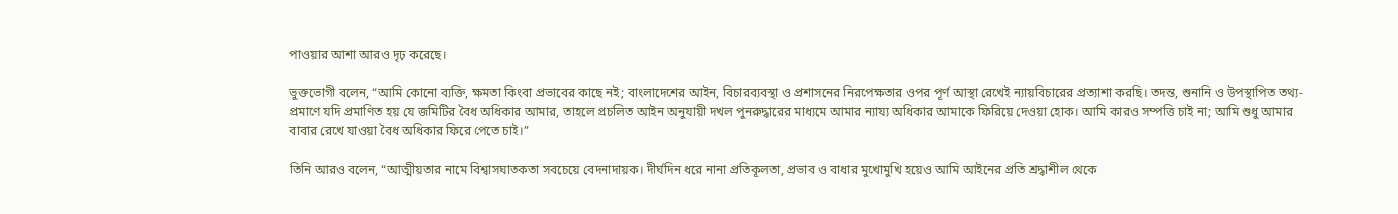পাওয়ার আশা আরও দৃঢ় করেছে।

ভুক্তভোগী বলেন, “আমি কোনো ব্যক্তি, ক্ষমতা কিংবা প্রভাবের কাছে নই; বাংলাদেশের আইন, বিচারব্যবস্থা ও প্রশাসনের নিরপেক্ষতার ওপর পূর্ণ আস্থা রেখেই ন্যায়বিচারের প্রত্যাশা করছি। তদন্ত, শুনানি ও উপস্থাপিত তথ্য-প্রমাণে যদি প্রমাণিত হয় যে জমিটির বৈধ অধিকার আমার, তাহলে প্রচলিত আইন অনুযায়ী দখল পুনরুদ্ধারের মাধ্যমে আমার ন্যায্য অধিকার আমাকে ফিরিয়ে দেওয়া হোক। আমি কারও সম্পত্তি চাই না; আমি শুধু আমার বাবার রেখে যাওয়া বৈধ অধিকার ফিরে পেতে চাই।”

তিনি আরও বলেন, “আত্মীয়তার নামে বিশ্বাসঘাতকতা সবচেয়ে বেদনাদায়ক। দীর্ঘদিন ধরে নানা প্রতিকূলতা, প্রভাব ও বাধার মুখোমুখি হয়েও আমি আইনের প্রতি শ্রদ্ধাশীল থেকে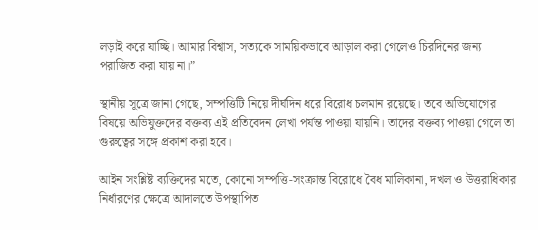লড়াই করে যাচ্ছি। আমার বিশ্বাস, সত্যকে সাময়িকভাবে আড়াল করা গেলেও চিরদিনের জন্য পরাজিত করা যায় না।”

স্থানীয় সূত্রে জানা গেছে, সম্পত্তিটি নিয়ে দীর্ঘদিন ধরে বিরোধ চলমান রয়েছে। তবে অভিযোগের বিষয়ে অভিযুক্তদের বক্তব্য এই প্রতিবেদন লেখা পর্যন্ত পাওয়া যায়নি। তাদের বক্তব্য পাওয়া গেলে তা গুরুত্বের সঙ্গে প্রকাশ করা হবে।

আইন সংশ্লিষ্ট ব্যক্তিদের মতে, কোনো সম্পত্তি-সংক্রান্ত বিরোধে বৈধ মালিকানা, দখল ও উত্তরাধিকার নির্ধারণের ক্ষেত্রে আদালতে উপস্থাপিত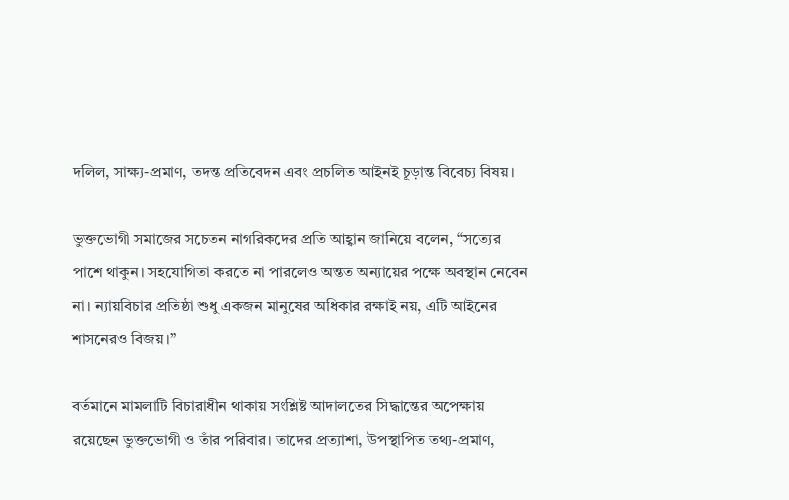দলিল, সাক্ষ্য-প্রমাণ, তদন্ত প্রতিবেদন এবং প্রচলিত আইনই চূড়ান্ত বিবেচ্য বিষয়।

ভুক্তভোগী সমাজের সচেতন নাগরিকদের প্রতি আহ্বান জানিয়ে বলেন, “সত্যের পাশে থাকুন। সহযোগিতা করতে না পারলেও অন্তত অন্যায়ের পক্ষে অবস্থান নেবেন না। ন্যায়বিচার প্রতিষ্ঠা শুধু একজন মানুষের অধিকার রক্ষাই নয়, এটি আইনের শাসনেরও বিজয়।”

বর্তমানে মামলাটি বিচারাধীন থাকায় সংশ্লিষ্ট আদালতের সিদ্ধান্তের অপেক্ষায় রয়েছেন ভুক্তভোগী ও তাঁর পরিবার। তাদের প্রত্যাশা, উপস্থাপিত তথ্য-প্রমাণ,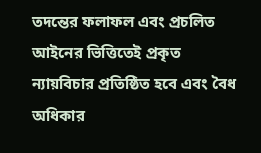তদন্তের ফলাফল এবং প্রচলিত আইনের ভিত্তিতেই প্রকৃত ন্যায়বিচার প্রতিষ্ঠিত হবে এবং বৈধ অধিকার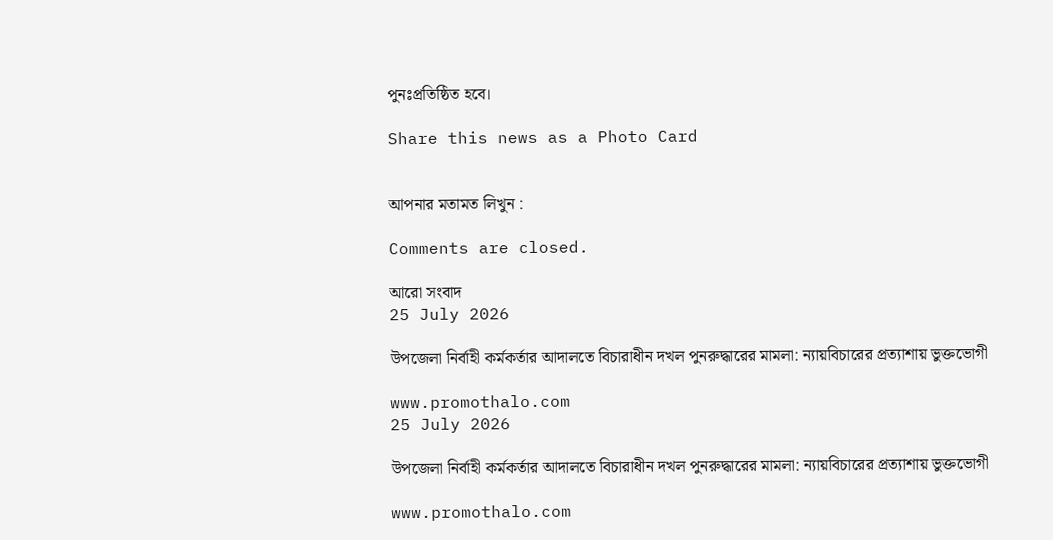পুনঃপ্রতিষ্ঠিত হবে।

Share this news as a Photo Card


আপনার মতামত লিখুন :

Comments are closed.

আরো সংবাদ
25 July 2026

উপজেলা নির্বাহী কর্মকর্তার আদালতে বিচারাধীন দখল পুনরুদ্ধারের মামলা: ন্যায়বিচারের প্রত্যাশায় ভুক্তভোগী

www.promothalo.com
25 July 2026

উপজেলা নির্বাহী কর্মকর্তার আদালতে বিচারাধীন দখল পুনরুদ্ধারের মামলা: ন্যায়বিচারের প্রত্যাশায় ভুক্তভোগী

www.promothalo.com